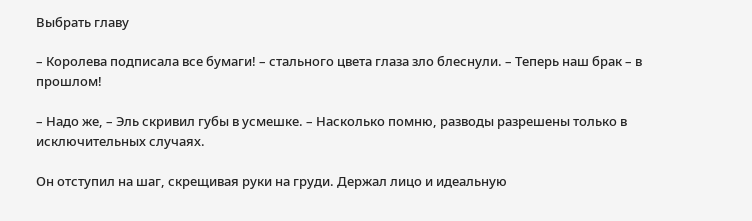Выбрать главу

– Королева подписала все бумаги! – стального цвета глаза зло блеснули. – Теперь наш брак – в прошлом!

– Надо же, – Эль скривил губы в усмешке. – Насколько помню, разводы разрешены только в исключительных случаях.

Он отступил на шаг, скрещивая руки на груди. Держал лицо и идеальную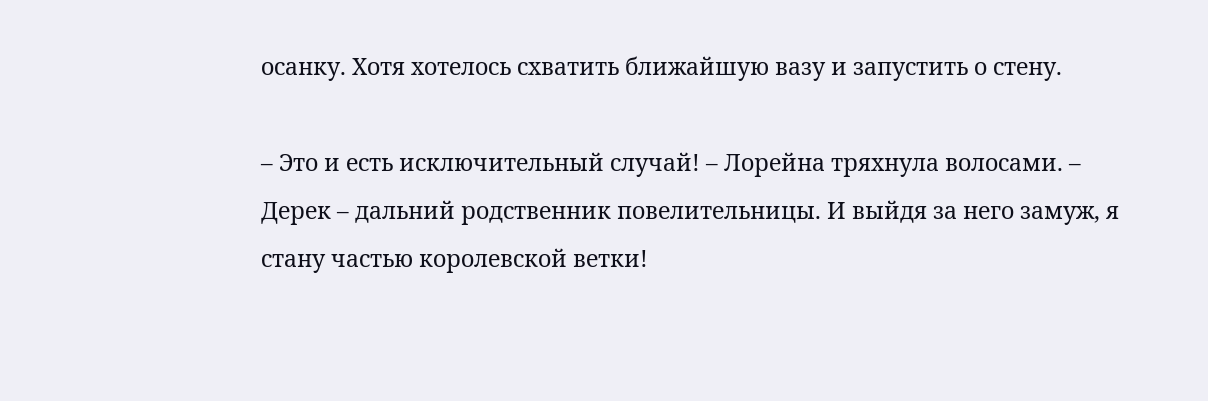осанку. Хотя хотелось схватить ближайшую вазу и запустить о стену.

– Это и есть исключительный случай! – Лорейна тряхнула волосами. – Дерек – дальний родственник повелительницы. И выйдя за него замуж, я стану частью королевской ветки!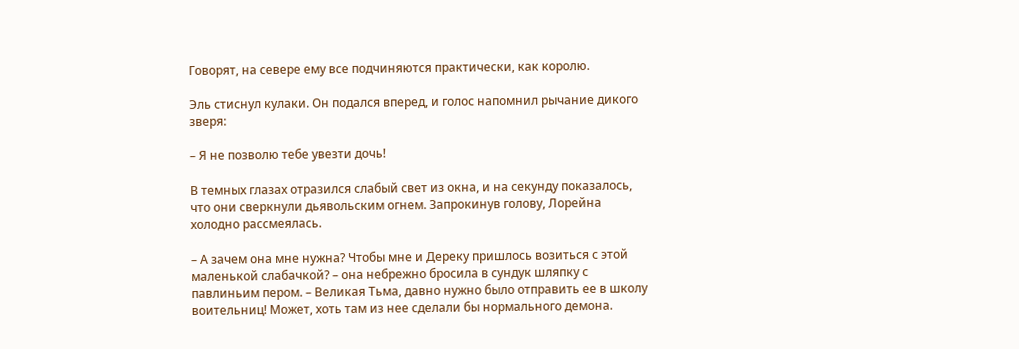Говорят, на севере ему все подчиняются практически, как королю.

Эль стиснул кулаки. Он подался вперед, и голос напомнил рычание дикого зверя:

– Я не позволю тебе увезти дочь!

В темных глазах отразился слабый свет из окна, и на секунду показалось, что они сверкнули дьявольским огнем. Запрокинув голову, Лорейна холодно рассмеялась.

– А зачем она мне нужна? Чтобы мне и Дереку пришлось возиться с этой маленькой слабачкой? – она небрежно бросила в сундук шляпку с павлиньим пером. – Великая Тьма, давно нужно было отправить ее в школу воительниц! Может, хоть там из нее сделали бы нормального демона.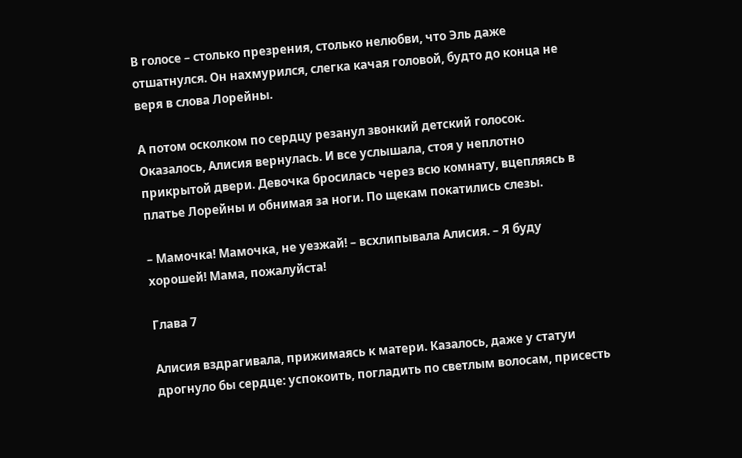В голосе – столько презрения, столько нелюбви, что Эль даже отшатнулся. Он нахмурился, слегка качая головой, будто до конца не веря в слова Лорейны.

А потом осколком по сердцу резанул звонкий детский голосок. Оказалось, Алисия вернулась. И все услышала, стоя у неплотно прикрытой двери. Девочка бросилась через всю комнату, вцепляясь в платье Лорейны и обнимая за ноги. По щекам покатились слезы.

– Мамочка! Мамочка, не уезжай! – всхлипывала Алисия. – Я буду хорошей! Мама, пожалуйста!

Глава 7

Алисия вздрагивала, прижимаясь к матери. Казалось, даже у статуи дрогнуло бы сердце: успокоить, погладить по светлым волосам, присесть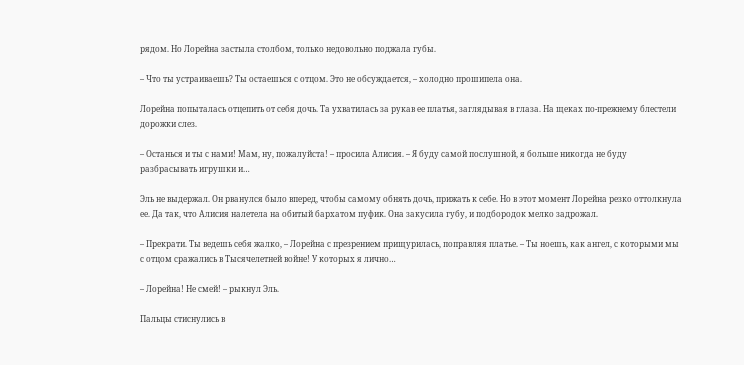рядом. Но Лорейна застыла столбом, только недовольно поджала губы.

– Что ты устраиваешь? Ты остаешься с отцом. Это не обсуждается, – холодно прошипела она.

Лорейна попыталась отцепить от себя дочь. Та ухватилась за рукав ее платья, заглядывая в глаза. На щеках по-прежнему блестели дорожки слез.

– Останься и ты с нами! Мам, ну, пожалуйста! – просила Алисия. – Я буду самой послушной, я больше никогда не буду разбрасывать игрушки и…

Эль не выдержал. Он рванулся было вперед, чтобы самому обнять дочь, прижать к себе. Но в этот момент Лорейна резко оттолкнула ее. Да так, что Алисия налетела на обитый бархатом пуфик. Она закусила губу, и подбородок мелко задрожал.

– Прекрати. Ты ведешь себя жалко, – Лорейна с презрением прищурилась, поправляя платье. – Ты ноешь, как ангел, с которыми мы с отцом сражались в Тысячелетней войне! У которых я лично…

– Лорейна! Не смей! – рыкнул Эль.

Пальцы стиснулись в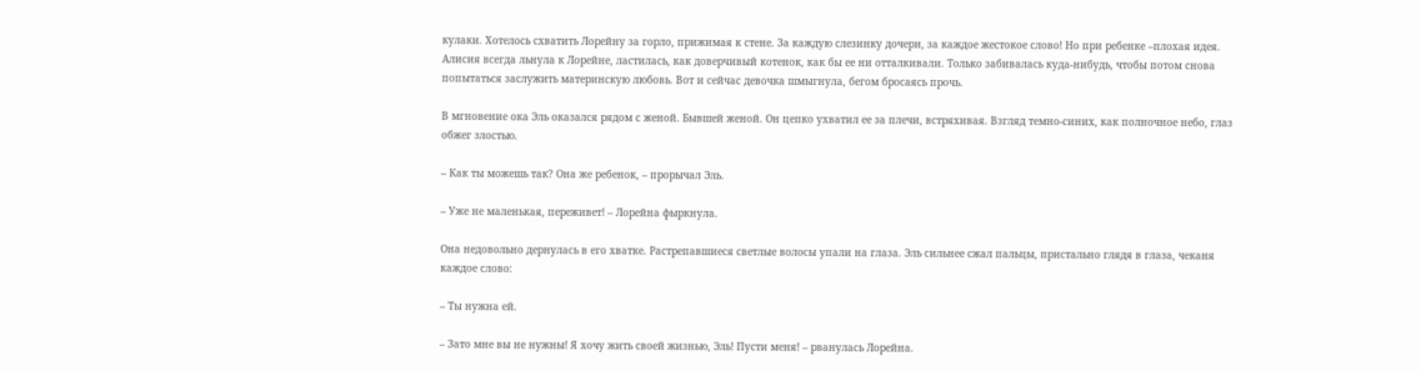кулаки. Хотелось схватить Лорейну за горло, прижимая к стене. За каждую слезинку дочери, за каждое жестокое слово! Но при ребенке –плохая идея. Алисия всегда льнула к Лорейне, ластилась, как доверчивый котенок, как бы ее ни отталкивали. Только забивалась куда-нибудь, чтобы потом снова попытаться заслужить материнскую любовь. Вот и сейчас девочка шмыгнула, бегом бросаясь прочь.

В мгновение ока Эль оказался рядом с женой. Бывшей женой. Он цепко ухватил ее за плечи, встряхивая. Взгляд темно-синих, как полночное небо, глаз обжег злостью.

– Как ты можешь так? Она же ребенок, – прорычал Эль.

– Уже не маленькая, переживет! – Лорейна фыркнула.

Она недовольно дернулась в его хватке. Растрепавшиеся светлые волосы упали на глаза. Эль сильнее сжал пальцы, пристально глядя в глаза, чеканя каждое слово:

– Ты нужна ей.

– Зато мне вы не нужны! Я хочу жить своей жизнью, Эль! Пусти меня! – рванулась Лорейна.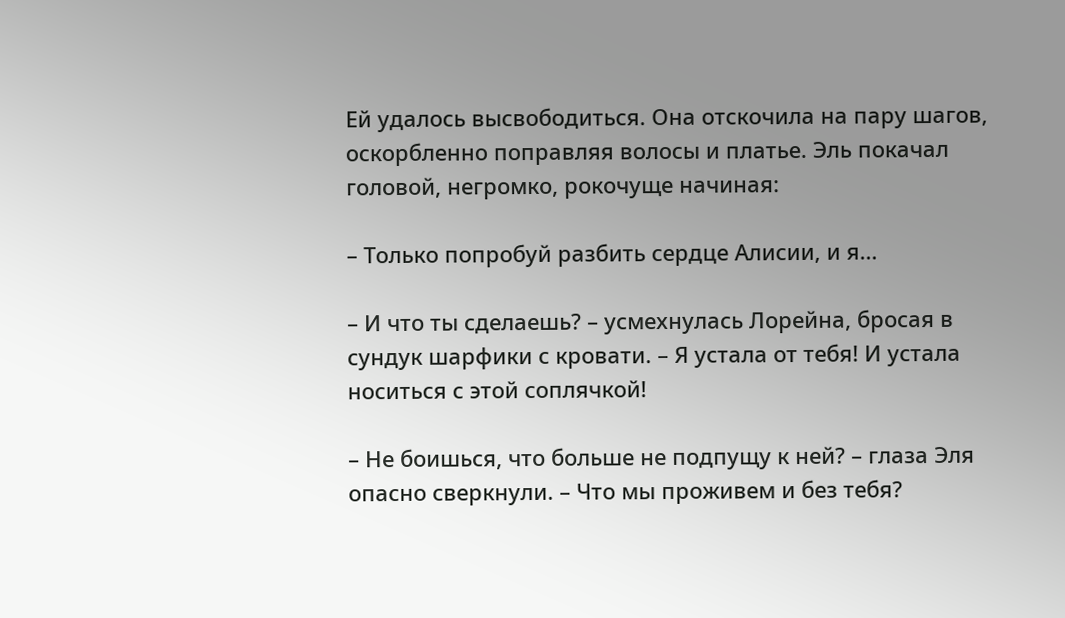Ей удалось высвободиться. Она отскочила на пару шагов, оскорбленно поправляя волосы и платье. Эль покачал головой, негромко, рокочуще начиная:

– Только попробуй разбить сердце Алисии, и я…

– И что ты сделаешь? – усмехнулась Лорейна, бросая в сундук шарфики с кровати. – Я устала от тебя! И устала носиться с этой соплячкой!

– Не боишься, что больше не подпущу к ней? – глаза Эля опасно сверкнули. – Что мы проживем и без тебя?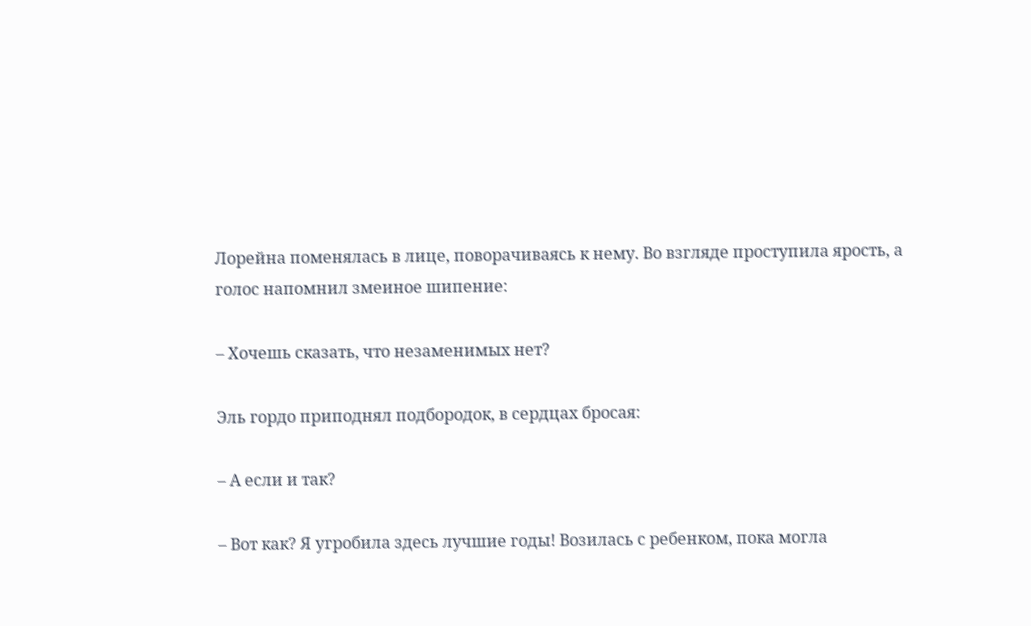Лорейна поменялась в лице, поворачиваясь к нему. Во взгляде проступила ярость, а голос напомнил змеиное шипение:

– Хочешь сказать, что незаменимых нет?

Эль гордо приподнял подбородок, в сердцах бросая:

– А если и так?

– Вот как? Я угробила здесь лучшие годы! Возилась с ребенком, пока могла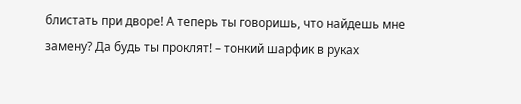блистать при дворе! А теперь ты говоришь, что найдешь мне замену? Да будь ты проклят! – тонкий шарфик в руках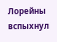Лорейны вспыхнул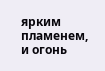ярким пламенем, и огонь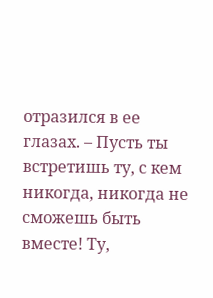отразился в ее глазах. – Пусть ты встретишь ту, с кем никогда, никогда не сможешь быть вместе! Ту,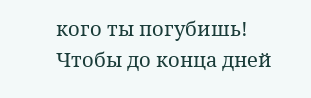кого ты погубишь! Чтобы до конца дней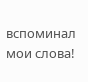вспоминал мои слова!